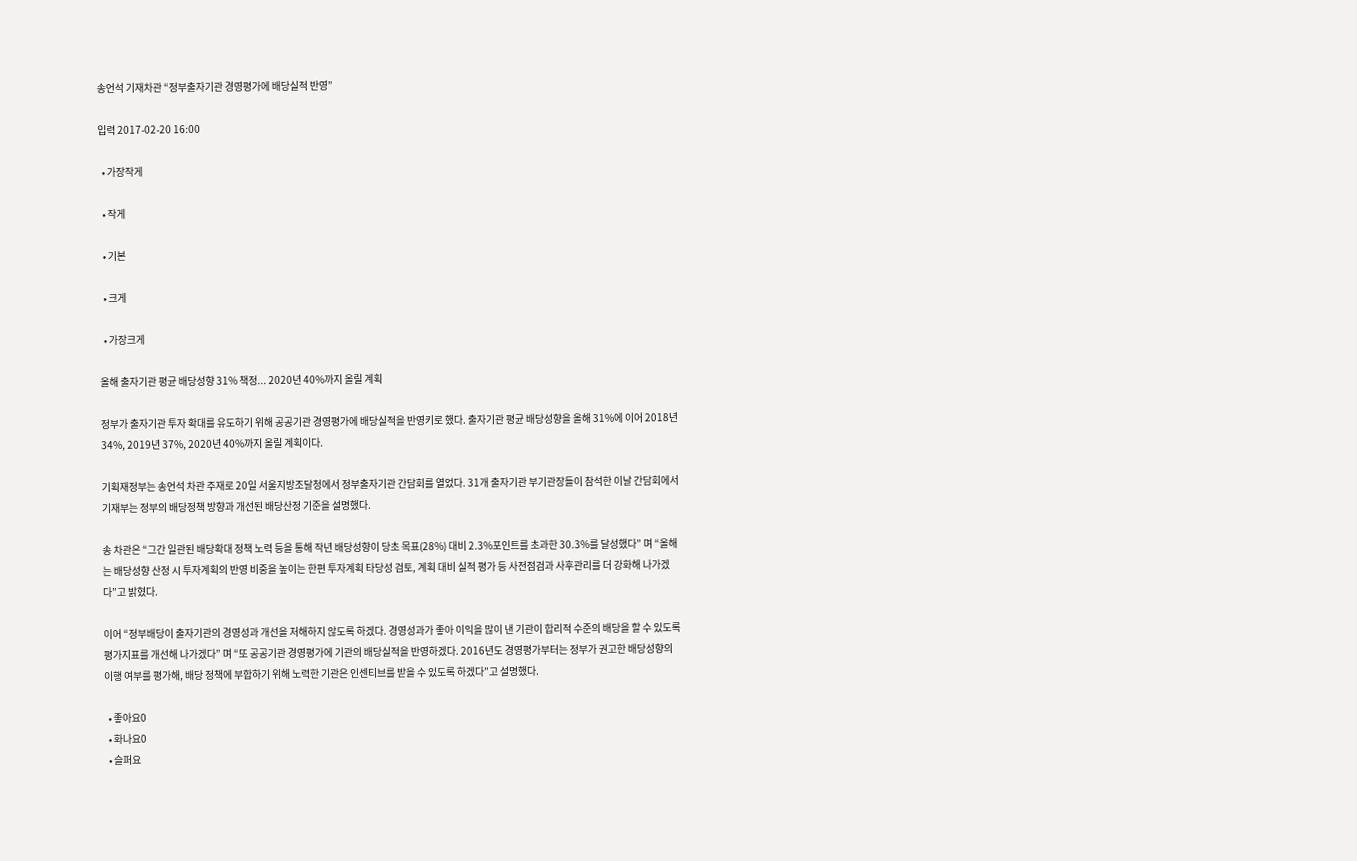송언석 기재차관 “정부출자기관 경영평가에 배당실적 반영”

입력 2017-02-20 16:00

  • 가장작게

  • 작게

  • 기본

  • 크게

  • 가장크게

올해 출자기관 평균 배당성향 31% 책정... 2020년 40%까지 올릴 계획

정부가 출자기관 투자 확대를 유도하기 위해 공공기관 경영평가에 배당실적을 반영키로 했다. 출자기관 평균 배당성향을 올해 31%에 이어 2018년 34%, 2019년 37%, 2020년 40%까지 올릴 계획이다.

기획재정부는 송언석 차관 주재로 20일 서울지방조달청에서 정부출자기관 간담회를 열었다. 31개 출자기관 부기관장들이 참석한 이날 간담회에서 기재부는 정부의 배당정책 방향과 개선된 배당산정 기준을 설명했다.

송 차관은 “그간 일관된 배당확대 정책 노력 등을 통해 작년 배당성향이 당초 목표(28%) 대비 2.3%포인트를 초과한 30.3%를 달성했다” 며 “올해는 배당성향 산정 시 투자계획의 반영 비중을 높이는 한편 투자계획 타당성 검토, 계획 대비 실적 평가 등 사전점검과 사후관리를 더 강화해 나가겠다”고 밝혔다.

이어 “정부배당이 출자기관의 경영성과 개선을 저해하지 않도록 하겠다. 경영성과가 좋아 이익을 많이 낸 기관이 합리적 수준의 배당을 할 수 있도록 평가지표를 개선해 나가겠다” 며 “또 공공기관 경영평가에 기관의 배당실적을 반영하겠다. 2016년도 경영평가부터는 정부가 권고한 배당성향의 이행 여부를 평가해, 배당 정책에 부합하기 위해 노력한 기관은 인센티브를 받을 수 있도록 하겠다”고 설명했다.

  • 좋아요0
  • 화나요0
  • 슬퍼요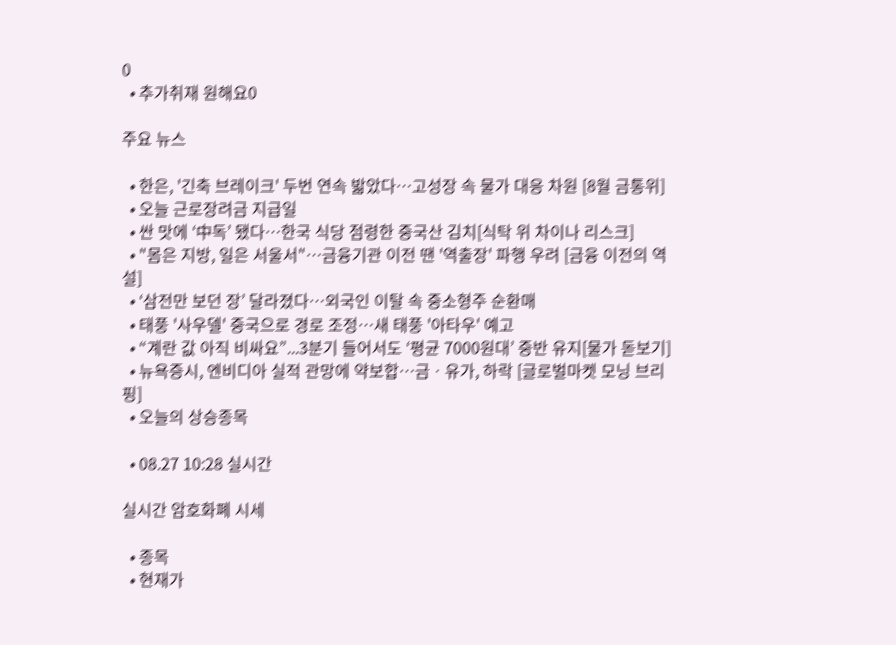0
  • 추가취재 원해요0

주요 뉴스

  • 한은, '긴축 브레이크' 두번 연속 밟았다⋯고성장 속 물가 대응 차원 [8월 금통위]
  • 오늘 근로장려금 지급일
  • 싼 맛에 ‘中독’ 됐다⋯한국 식당 점령한 중국산 김치[식탁 위 차이나 리스크]
  • "몸은 지방, 일은 서울서"⋯금융기관 이전 땐 '역출장' 파행 우려 [금융 이전의 역설]
  • ‘삼전만 보던 장’ 달라졌다…외국인 이탈 속 중소형주 순환매
  • 태풍 '사우델' 중국으로 경로 조정…새 태풍 '아타우' 예고
  • “계란 값 아직 비싸요”...3분기 들어서도 ‘평균 7000원대’ 중반 유지[물가 돋보기]
  • 뉴욕증시, 엔비디아 실적 관망에 약보합⋯금ㆍ유가, 하락 [글로벌마켓 모닝 브리핑]
  • 오늘의 상승종목

  • 08.27 10:28 실시간

실시간 암호화폐 시세

  • 종목
  • 현재가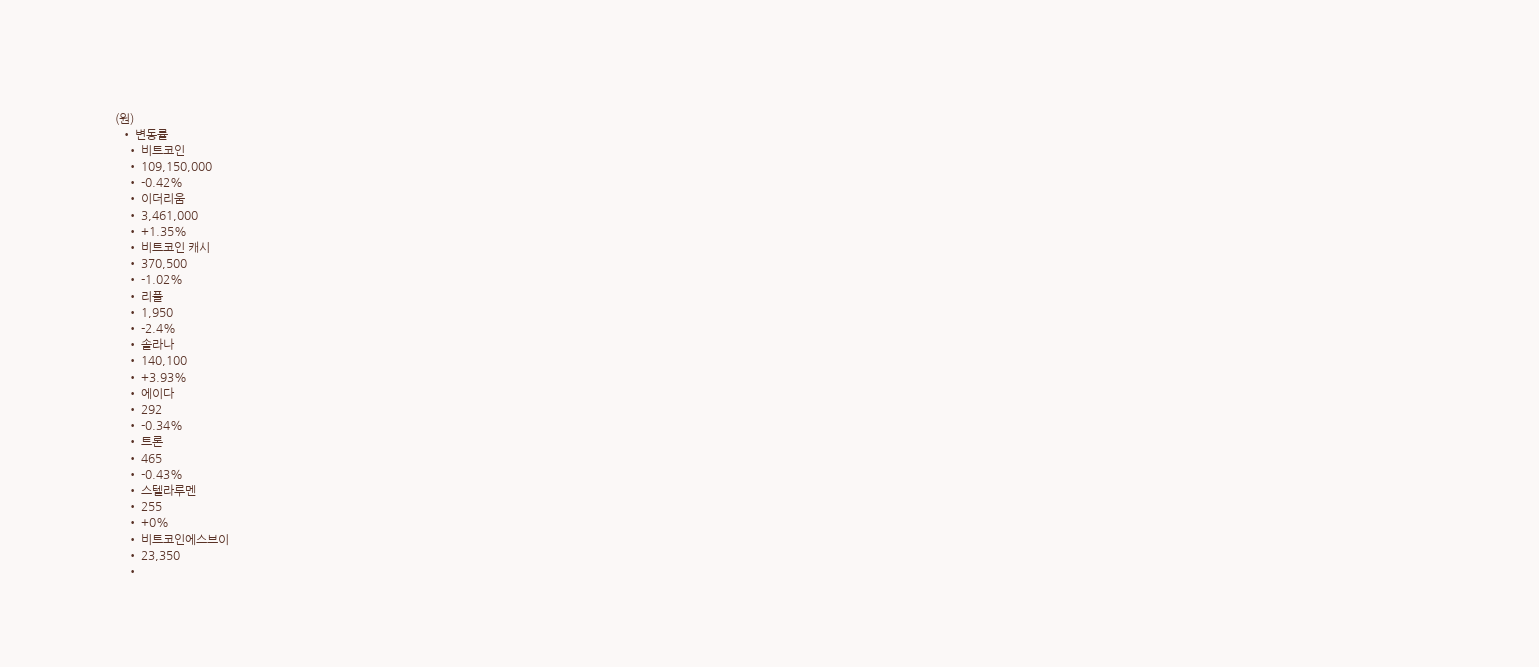(원)
  • 변동률
    • 비트코인
    • 109,150,000
    • -0.42%
    • 이더리움
    • 3,461,000
    • +1.35%
    • 비트코인 캐시
    • 370,500
    • -1.02%
    • 리플
    • 1,950
    • -2.4%
    • 솔라나
    • 140,100
    • +3.93%
    • 에이다
    • 292
    • -0.34%
    • 트론
    • 465
    • -0.43%
    • 스텔라루멘
    • 255
    • +0%
    • 비트코인에스브이
    • 23,350
    •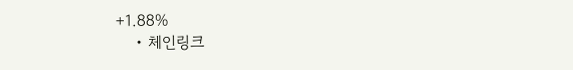+1.88%
    • 체인링크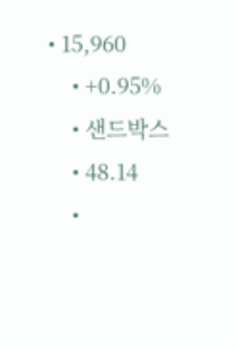• 15,960
    • +0.95%
    • 샌드박스
    • 48.14
    •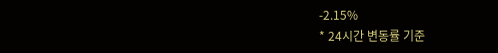-2.15%
* 24시간 변동률 기준